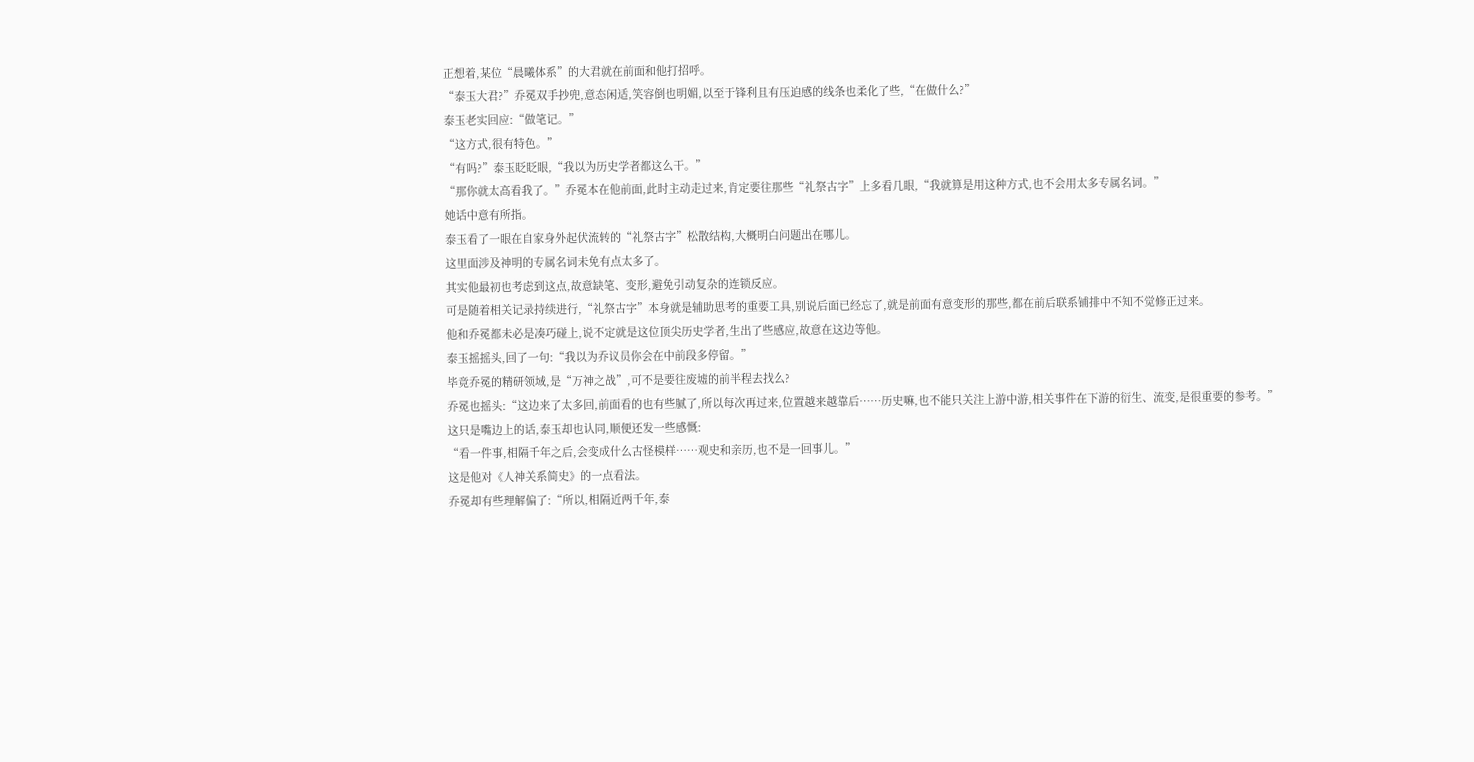正想着,某位“晨曦体系”的大君就在前面和他打招呼。
“泰玉大君?”乔冕双手抄兜,意态闲适,笑容倒也明媚,以至于锋利且有压迫感的线条也柔化了些,“在做什么?”
泰玉老实回应:“做笔记。”
“这方式,很有特色。”
“有吗?”泰玉眨眨眼,“我以为历史学者都这么干。”
“那你就太高看我了。”乔冕本在他前面,此时主动走过来,肯定要往那些“礼祭古字”上多看几眼,“我就算是用这种方式,也不会用太多专属名词。”
她话中意有所指。
泰玉看了一眼在自家身外起伏流转的“礼祭古字”松散结构,大概明白问题出在哪儿。
这里面涉及神明的专属名词未免有点太多了。
其实他最初也考虑到这点,故意缺笔、变形,避免引动复杂的连锁反应。
可是随着相关记录持续进行,“礼祭古字”本身就是辅助思考的重要工具,别说后面已经忘了,就是前面有意变形的那些,都在前后联系铺排中不知不觉修正过来。
他和乔冕都未必是凑巧碰上,说不定就是这位顶尖历史学者,生出了些感应,故意在这边等他。
泰玉摇摇头,回了一句:“我以为乔议员你会在中前段多停留。”
毕竟乔冕的精研领域,是“万神之战”,可不是要往废墟的前半程去找么?
乔冕也摇头:“这边来了太多回,前面看的也有些腻了,所以每次再过来,位置越来越靠后……历史嘛,也不能只关注上游中游,相关事件在下游的衍生、流变,是很重要的参考。”
这只是嘴边上的话,泰玉却也认同,顺便还发一些感慨:
“看一件事,相隔千年之后,会变成什么古怪模样……观史和亲历,也不是一回事儿。”
这是他对《人神关系简史》的一点看法。
乔冕却有些理解偏了:“所以,相隔近两千年,泰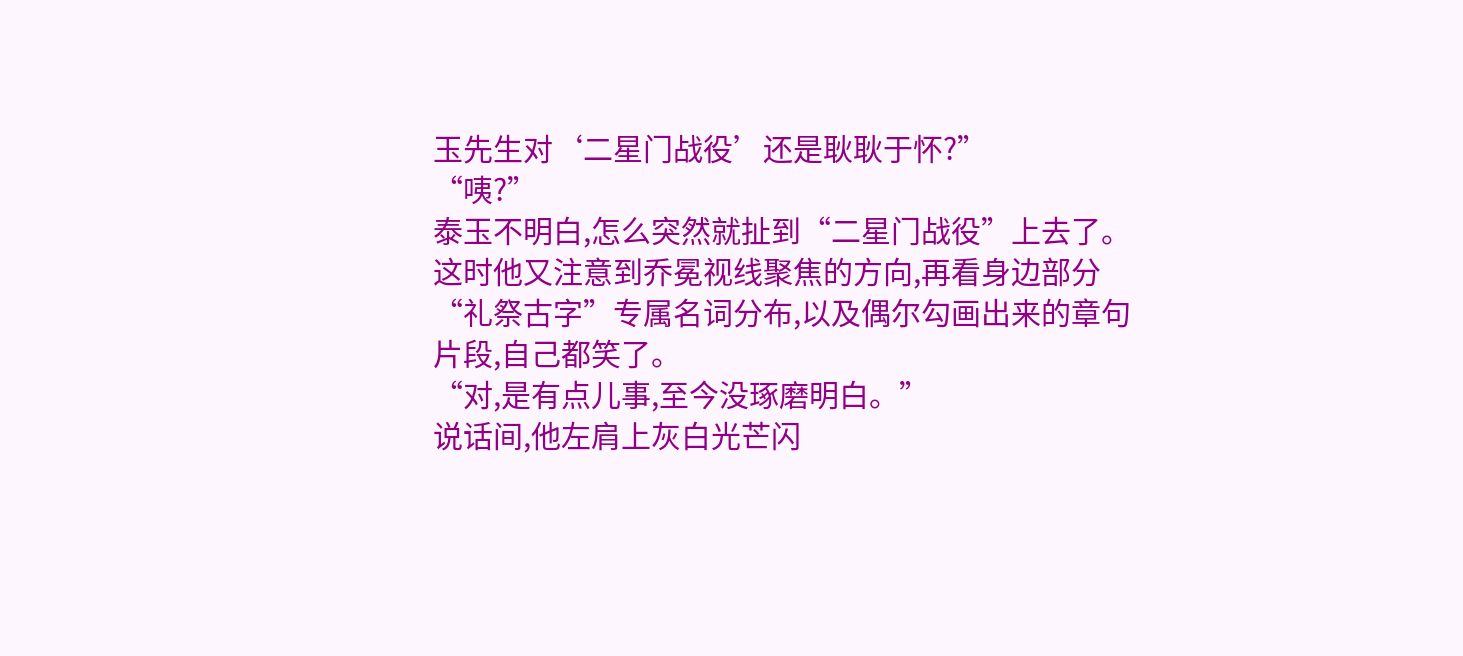玉先生对‘二星门战役’还是耿耿于怀?”
“咦?”
泰玉不明白,怎么突然就扯到“二星门战役”上去了。
这时他又注意到乔冕视线聚焦的方向,再看身边部分“礼祭古字”专属名词分布,以及偶尔勾画出来的章句片段,自己都笑了。
“对,是有点儿事,至今没琢磨明白。”
说话间,他左肩上灰白光芒闪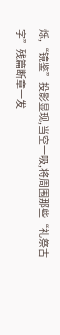烁,“镜鉴”投影显现,当空一吸,将周围那些“礼祭古字”残篇断章一发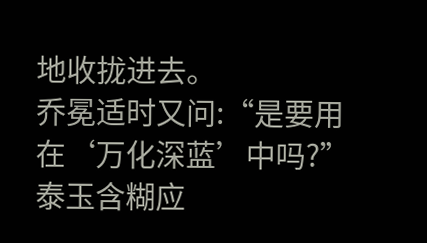地收拢进去。
乔冕适时又问:“是要用在‘万化深蓝’中吗?”
泰玉含糊应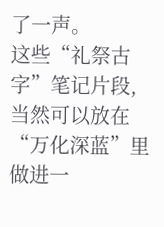了一声。
这些“礼祭古字”笔记片段,当然可以放在“万化深蓝”里做进一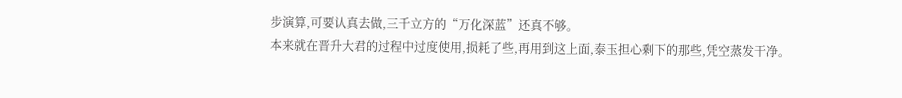步演算,可要认真去做,三千立方的“万化深蓝”还真不够。
本来就在晋升大君的过程中过度使用,损耗了些,再用到这上面,泰玉担心剩下的那些,凭空蒸发干净。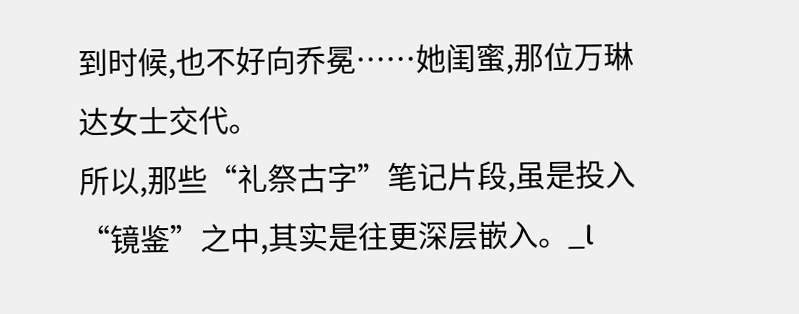到时候,也不好向乔冕……她闺蜜,那位万琳达女士交代。
所以,那些“礼祭古字”笔记片段,虽是投入“镜鉴”之中,其实是往更深层嵌入。_l